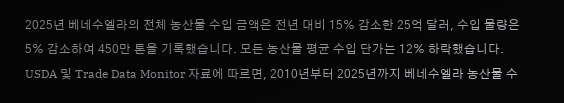2025년 베네수엘라의 전체 농산물 수입 금액은 전년 대비 15% 감소한 25억 달러, 수입 물량은 5% 감소하여 450만 톤을 기록했습니다. 모든 농산물 평균 수입 단가는 12% 하락했습니다. USDA 및 Trade Data Monitor 자료에 따르면, 2010년부터 2025년까지 베네수엘라 농산물 수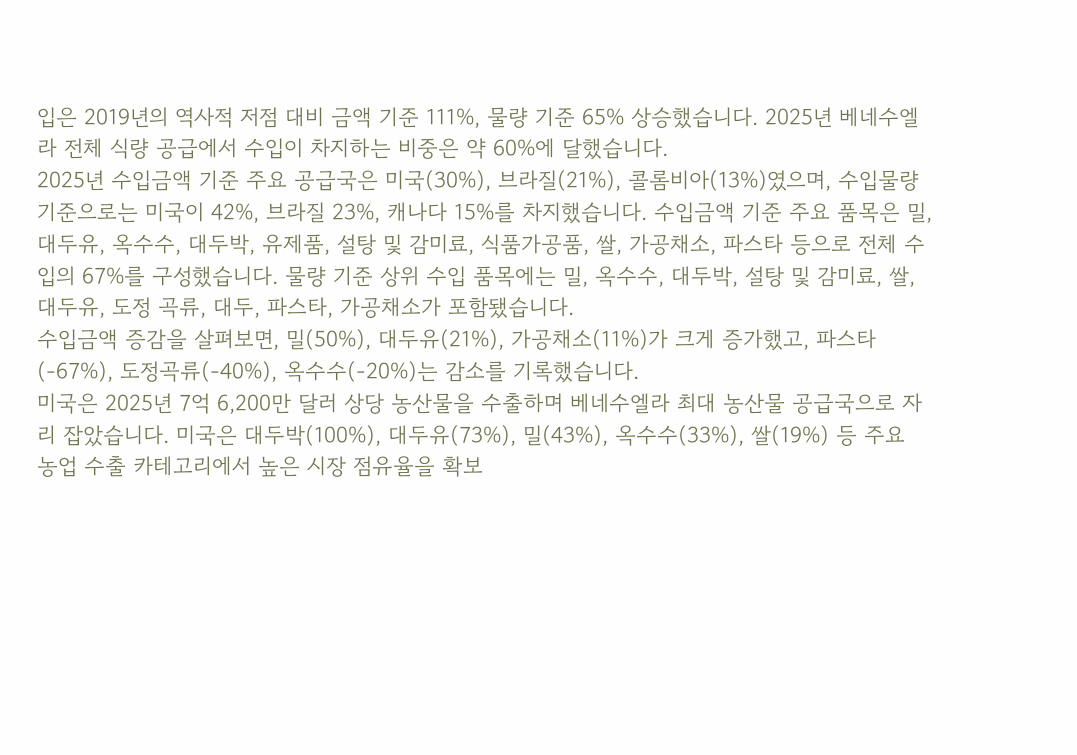입은 2019년의 역사적 저점 대비 금액 기준 111%, 물량 기준 65% 상승했습니다. 2025년 베네수엘라 전체 식량 공급에서 수입이 차지하는 비중은 약 60%에 달했습니다.
2025년 수입금액 기준 주요 공급국은 미국(30%), 브라질(21%), 콜롬비아(13%)였으며, 수입물량 기준으로는 미국이 42%, 브라질 23%, 캐나다 15%를 차지했습니다. 수입금액 기준 주요 품목은 밀, 대두유, 옥수수, 대두박, 유제품, 설탕 및 감미료, 식품가공품, 쌀, 가공채소, 파스타 등으로 전체 수입의 67%를 구성했습니다. 물량 기준 상위 수입 품목에는 밀, 옥수수, 대두박, 설탕 및 감미료, 쌀, 대두유, 도정 곡류, 대두, 파스타, 가공채소가 포함됐습니다.
수입금액 증감을 살펴보면, 밀(50%), 대두유(21%), 가공채소(11%)가 크게 증가했고, 파스타(-67%), 도정곡류(-40%), 옥수수(-20%)는 감소를 기록했습니다.
미국은 2025년 7억 6,200만 달러 상당 농산물을 수출하며 베네수엘라 최대 농산물 공급국으로 자리 잡았습니다. 미국은 대두박(100%), 대두유(73%), 밀(43%), 옥수수(33%), 쌀(19%) 등 주요 농업 수출 카테고리에서 높은 시장 점유율을 확보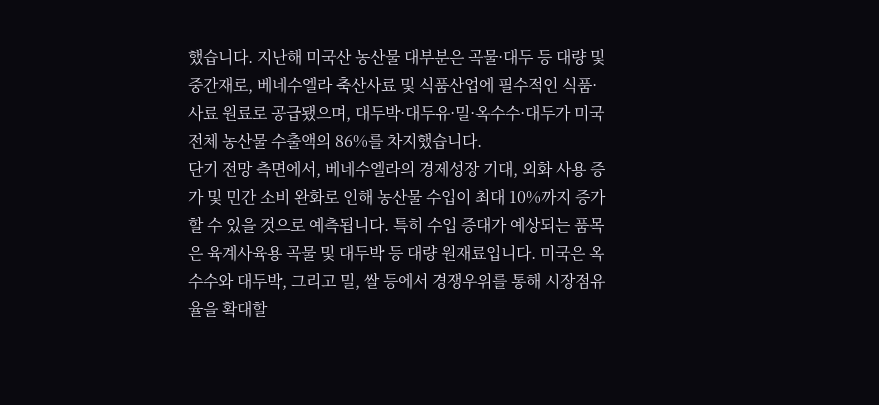했습니다. 지난해 미국산 농산물 대부분은 곡물·대두 등 대량 및 중간재로, 베네수엘라 축산사료 및 식품산업에 필수적인 식품·사료 원료로 공급됐으며, 대두박·대두유·밀·옥수수·대두가 미국 전체 농산물 수출액의 86%를 차지했습니다.
단기 전망 측면에서, 베네수엘라의 경제성장 기대, 외화 사용 증가 및 민간 소비 완화로 인해 농산물 수입이 최대 10%까지 증가할 수 있을 것으로 예측됩니다. 특히 수입 증대가 예상되는 품목은 육계사육용 곡물 및 대두박 등 대량 원재료입니다. 미국은 옥수수와 대두박, 그리고 밀, 쌀 등에서 경쟁우위를 통해 시장점유율을 확대할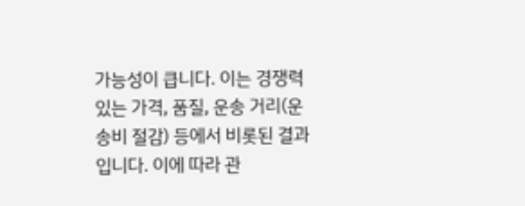가능성이 큽니다. 이는 경쟁력 있는 가격, 품질, 운송 거리(운송비 절감) 등에서 비롯된 결과입니다. 이에 따라 관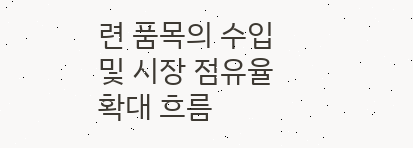련 품목의 수입 및 시장 점유율 확대 흐름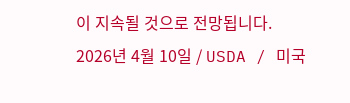이 지속될 것으로 전망됩니다.
2026년 4월 10일 / USDA / 미국